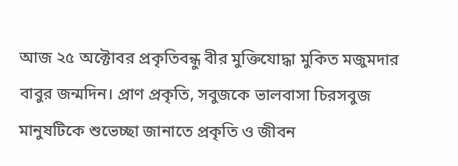আজ ২৫ অক্টোবর প্রকৃতিবন্ধু বীর মুক্তিযোদ্ধা মুকিত মজুমদার বাবুর জন্মদিন। প্রাণ প্রকৃতি, সবুজকে ভালবাসা চিরসবুজ মানুষটিকে শুভেচ্ছা জানাতে প্রকৃতি ও জীবন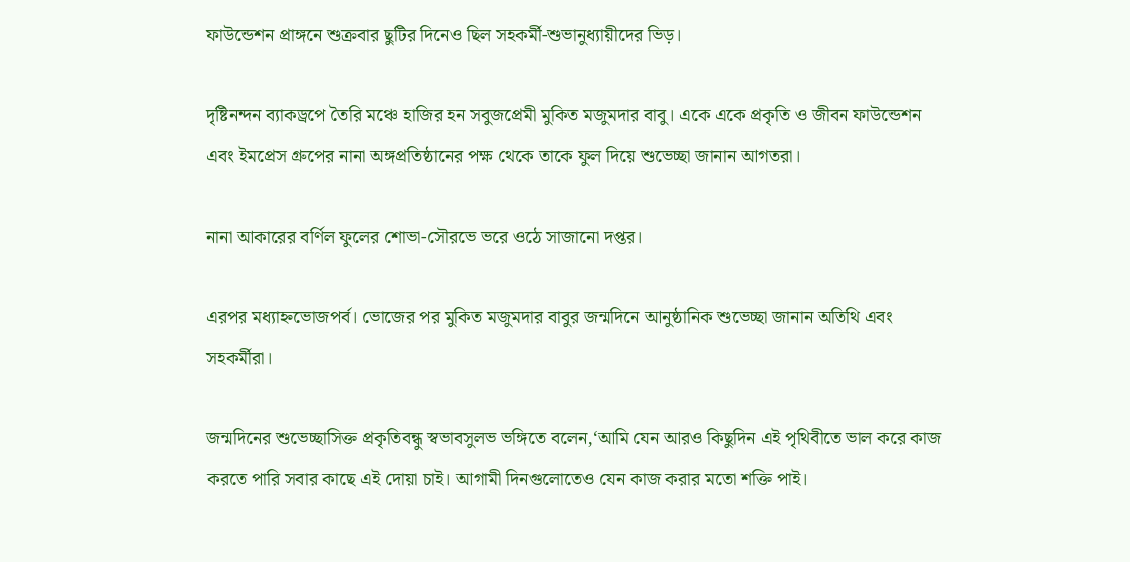ফাউন্ডেশন প্রাঙ্গনে শুক্রবার ছুটির দিনেও ছিল সহকর্মী-শুভানুধ্যায়ীদের ভিড়।

দৃষ্টিনন্দন ব্যাকড্রপে তৈরি মঞ্চে হাজির হন সবুজপ্রেমী মুকিত মজুমদার বাবু। একে একে প্রকৃতি ও জীবন ফাউন্ডেশন এবং ইমপ্রেস গ্রুপের নানা অঙ্গপ্রতিষ্ঠানের পক্ষ থেকে তাকে ফুল দিয়ে শুভেচ্ছা জানান আগতরা।

নানা আকারের বর্ণিল ফুলের শোভা-সৌরভে ভরে ওঠে সাজানো দপ্তর।

এরপর মধ্যাহ্নভোজপর্ব। ভোজের পর মুকিত মজুমদার বাবুর জন্মদিনে আনুষ্ঠানিক শুভেচ্ছা জানান অতিথি এবং সহকর্মীরা।

জন্মদিনের শুভেচ্ছাসিক্ত প্রকৃতিবন্ধু স্বভাবসুলভ ভঙ্গিতে বলেন,‘আমি যেন আরও কিছুদিন এই পৃথিবীতে ভাল করে কাজ করতে পারি সবার কাছে এই দোয়া চাই। আগামী দিনগুলোতেও যেন কাজ করার মতো শক্তি পাই।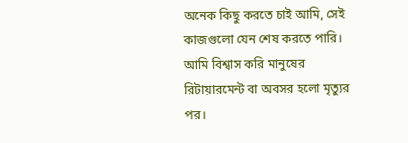অনেক কিছু করতে চাই আমি, সেই কাজগুলো যেন শেষ করতে পারি। আমি বিশ্বাস করি মানুষের রিটায়ারমেন্ট বা অবসর হলো মৃত্যুর পর।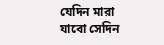যেদিন মারা যাবো সেদিন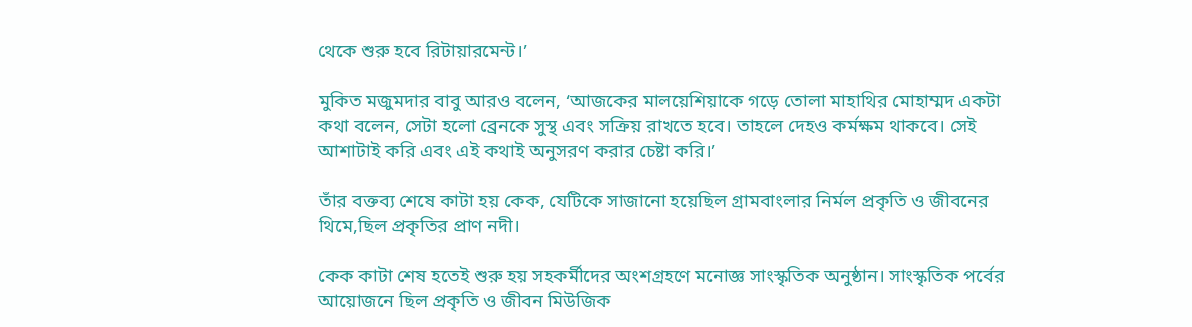থেকে শুরু হবে রিটায়ারমেন্ট।’

মুকিত মজুমদার বাবু আরও বলেন, ‘আজকের মালয়েশিয়াকে গড়ে তোলা মাহাথির মোহাম্মদ একটা কথা বলেন, সেটা হলো ব্রেনকে সুস্থ এবং সক্রিয় রাখতে হবে। তাহলে দেহও কর্মক্ষম থাকবে। সেই আশাটাই করি এবং এই কথাই অনুসরণ করার চেষ্টা করি।’

তাঁর বক্তব্য শেষে কাটা হয় কেক, যেটিকে সাজানো হয়েছিল গ্রামবাংলার নির্মল প্রকৃতি ও জীবনের থিমে,ছিল প্রকৃতির প্রাণ নদী।

কেক কাটা শেষ হতেই শুরু হয় সহকর্মীদের অংশগ্রহণে মনোজ্ঞ সাংস্কৃতিক অনুষ্ঠান। সাংস্কৃতিক পর্বের আয়োজনে ছিল প্রকৃতি ও জীবন মিউজিক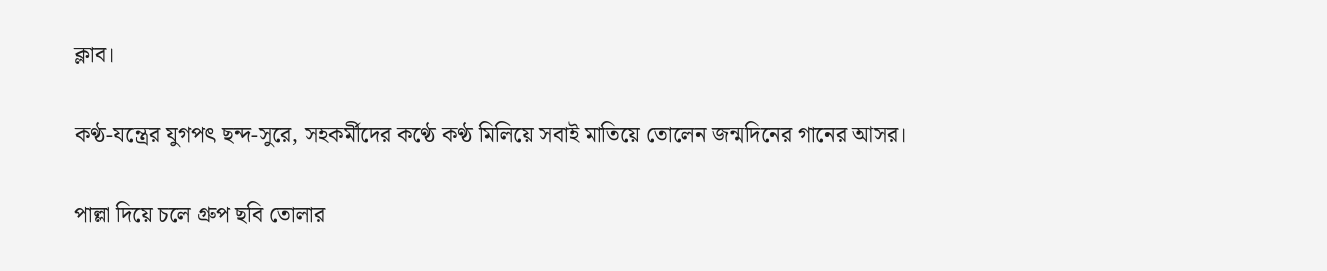ক্লাব।

কণ্ঠ-যন্ত্রের যুগপৎ ছন্দ-সুরে, সহকর্মীদের কণ্ঠে কণ্ঠ মিলিয়ে সবাই মাতিয়ে তোলেন জন্মদিনের গানের আসর।

পাল্লা দিয়ে চলে গ্রুপ ছবি তোলার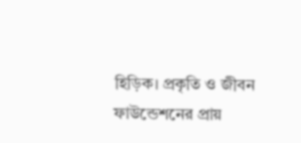হিড়িক। প্রকৃতি ও জীবন ফাউন্ডেশনের প্রায়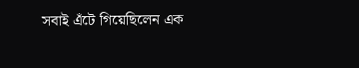সবাই এঁটে গিয়েছিলেন এক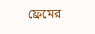ফ্রেমের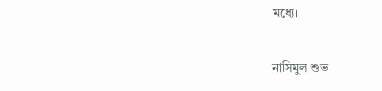মধ্যে।

নাসিমুল শুভ